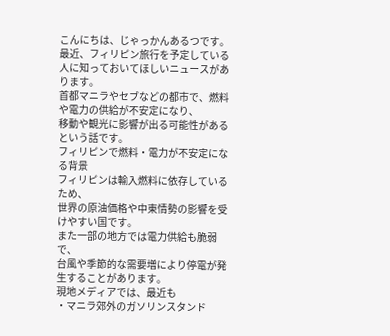こんにちは、じゃっかんあるつです。
最近、フィリピン旅行を予定している人に知っておいてほしいニュースがあります。
首都マニラやセブなどの都市で、燃料や電力の供給が不安定になり、
移動や観光に影響が出る可能性があるという話です。
フィリピンで燃料・電力が不安定になる背景
フィリピンは輸入燃料に依存しているため、
世界の原油価格や中東情勢の影響を受けやすい国です。
また一部の地方では電力供給も脆弱で、
台風や季節的な需要増により停電が発生することがあります。
現地メディアでは、最近も
・マニラ郊外のガソリンスタンド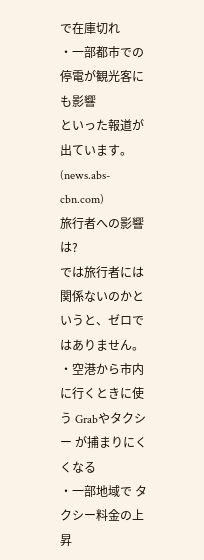で在庫切れ
・一部都市での停電が観光客にも影響
といった報道が出ています。 (news.abs-cbn.com)
旅行者への影響は?
では旅行者には関係ないのかというと、ゼロではありません。
・空港から市内に行くときに使う Grabやタクシー が捕まりにくくなる
・一部地域で タクシー料金の上昇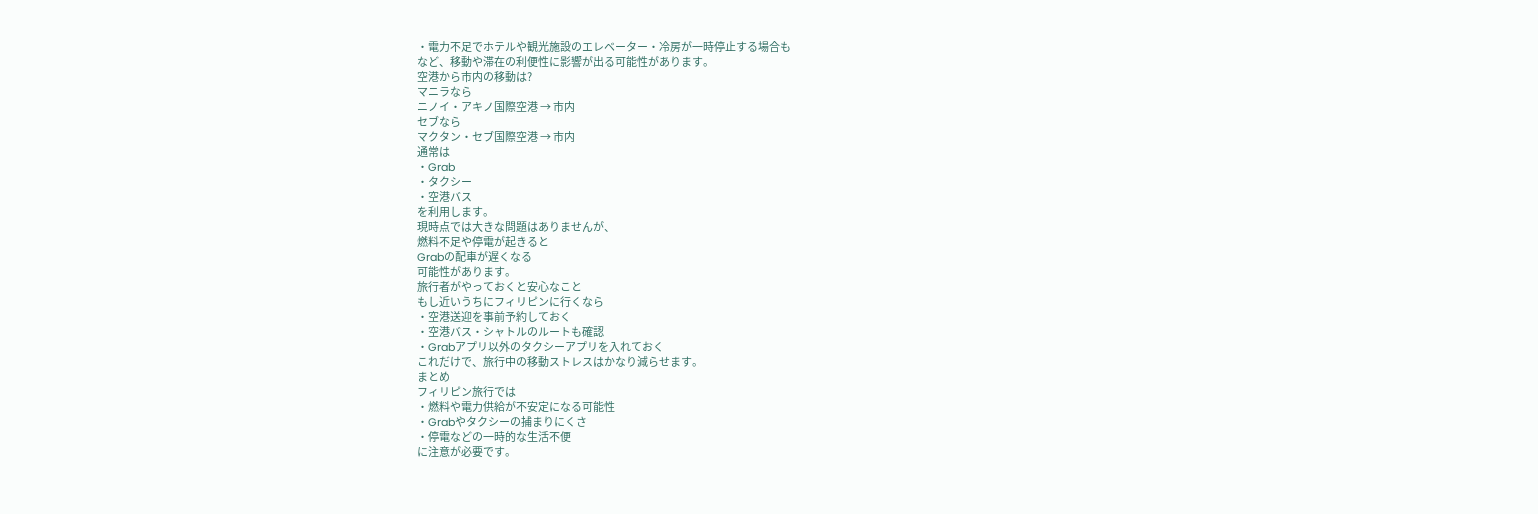・電力不足でホテルや観光施設のエレベーター・冷房が一時停止する場合も
など、移動や滞在の利便性に影響が出る可能性があります。
空港から市内の移動は?
マニラなら
ニノイ・アキノ国際空港 → 市内
セブなら
マクタン・セブ国際空港 → 市内
通常は
・Grab
・タクシー
・空港バス
を利用します。
現時点では大きな問題はありませんが、
燃料不足や停電が起きると
Grabの配車が遅くなる
可能性があります。
旅行者がやっておくと安心なこと
もし近いうちにフィリピンに行くなら
・空港送迎を事前予約しておく
・空港バス・シャトルのルートも確認
・Grabアプリ以外のタクシーアプリを入れておく
これだけで、旅行中の移動ストレスはかなり減らせます。
まとめ
フィリピン旅行では
・燃料や電力供給が不安定になる可能性
・Grabやタクシーの捕まりにくさ
・停電などの一時的な生活不便
に注意が必要です。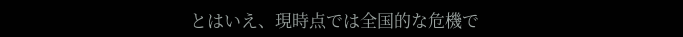とはいえ、現時点では全国的な危機で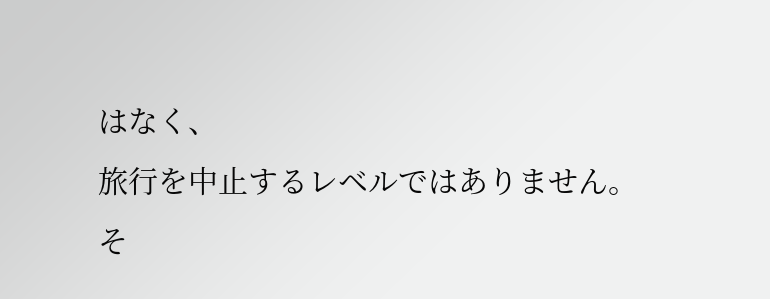はなく、
旅行を中止するレベルではありません。
そ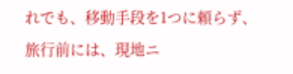れでも、移動手段を1つに頼らず、
旅行前には、現地ニ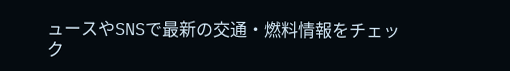ュースやSNSで最新の交通・燃料情報をチェック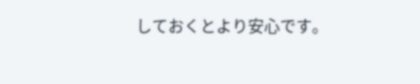しておくとより安心です。